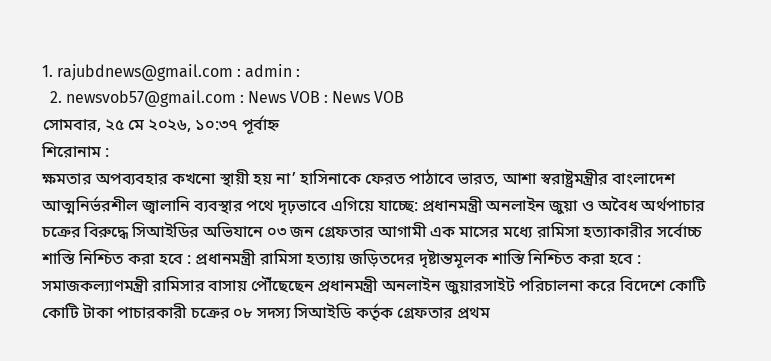1. rajubdnews@gmail.com : admin :
  2. newsvob57@gmail.com : News VOB : News VOB
সোমবার, ২৫ মে ২০২৬, ১০:৩৭ পূর্বাহ্ন
শিরোনাম :
ক্ষমতার অপব্যবহার কখনো স্থায়ী হয় না’ হাসিনাকে ফেরত পাঠাবে ভারত, আশা স্বরাষ্ট্রমন্ত্রীর বাংলাদেশ আত্মনির্ভরশীল জ্বালানি ব্যবস্থার পথে দৃঢ়ভাবে এগিয়ে যাচ্ছে: প্রধানমন্ত্রী অনলাইন জুয়া ও অবৈধ অর্থপাচার চক্রের বিরুদ্ধে সিআইডির অভিযানে ০৩ জন গ্রেফতার আগামী এক মাসের মধ্যে রামিসা হত্যাকারীর সর্বোচ্চ শাস্তি নিশ্চিত করা হবে : প্রধানমন্ত্রী রামিসা হত্যায় জড়িতদের দৃষ্টান্তমূলক শাস্তি নিশ্চিত করা হবে : সমাজকল্যাণমন্ত্রী রামিসার বাসায় পৌঁছেছেন প্রধানমন্ত্রী অনলাইন জুয়ারসাইট পরিচালনা করে বিদেশে কোটি কোটি টাকা পাচারকারী চক্রের ০৮ সদস্য সিআইডি কর্তৃক গ্রেফতার প্রথম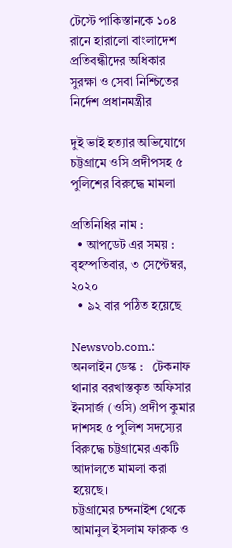টেস্টে পাকিস্তানকে ১০৪ রানে হারালো বাংলাদেশ প্রতিবন্ধীদের অধিকার সুরক্ষা ও সেবা নিশ্চিতের নির্দেশ প্রধানমন্ত্রীর

দুই ভাই হত্যার অভিযোগে চট্টগ্রামে ওসি প্রদীপসহ ৫ পুলিশের বিরুদ্ধে মামলা

প্রতিনিধির নাম :
  • আপডেট এর সময় : বৃহস্পতিবার, ৩ সেপ্টেম্বর, ২০২০
  • ৯২ বার পঠিত হয়েছে

Newsvob.com.: অনলাইন ডেস্ক :   টেকনাফ থানার বরখাস্তকৃত অফিসার ইনসার্জ (ওসি) প্রদীপ কুমার দাশসহ ৫ পুলিশ সদস্যের বিরুদ্ধে চট্টগ্রামের একটি আদালতে মামলা করা হয়েছে।
চট্টগ্রামের চন্দনাইশ থেকে আমানুল ইসলাম ফারুক ও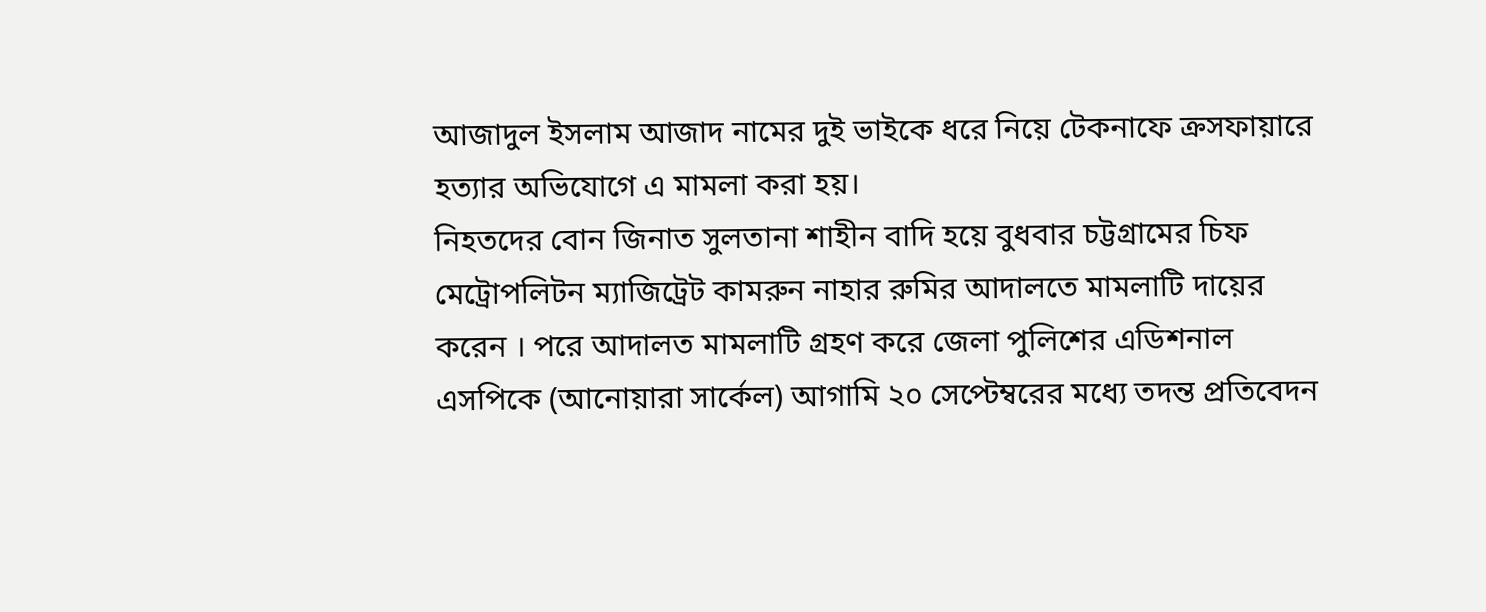আজাদুল ইসলাম আজাদ নামের দুই ভাইকে ধরে নিয়ে টেকনাফে ক্রসফায়ারে হত্যার অভিযোগে এ মামলা করা হয়।
নিহতদের বোন জিনাত সুলতানা শাহীন বাদি হয়ে বুধবার চট্টগ্রামের চিফ মেট্রোপলিটন ম্যাজিট্রেট কামরুন নাহার রুমির আদালতে মামলাটি দায়ের করেন । পরে আদালত মামলাটি গ্রহণ করে জেলা পুলিশের এডিশনাল এসপিকে (আনোয়ারা সার্কেল) আগামি ২০ সেপ্টেম্বরের মধ্যে তদন্ত প্রতিবেদন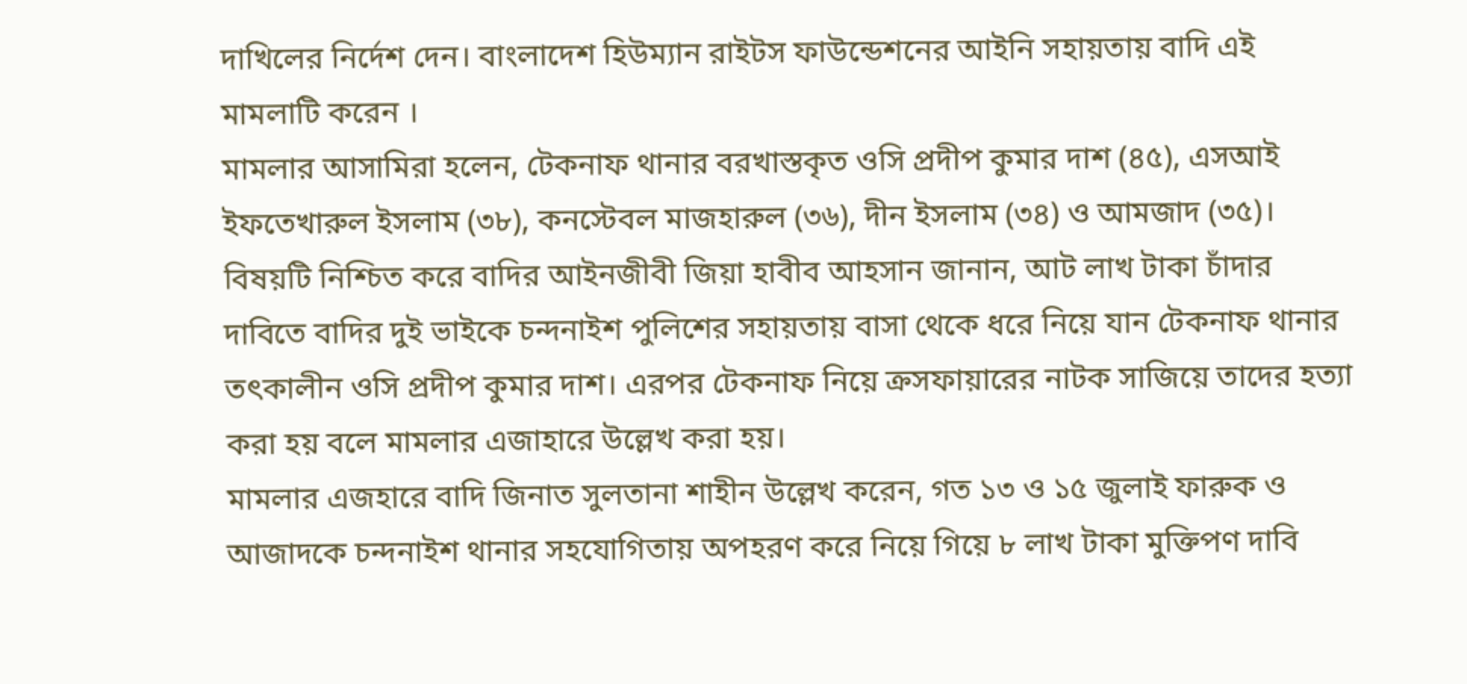দাখিলের নির্দেশ দেন। বাংলাদেশ হিউম্যান রাইটস ফাউন্ডেশনের আইনি সহায়তায় বাদি এই মামলাটি করেন ।
মামলার আসামিরা হলেন, টেকনাফ থানার বরখাস্তকৃত ওসি প্রদীপ কুমার দাশ (৪৫), এসআই ইফতেখারুল ইসলাম (৩৮), কনস্টেবল মাজহারুল (৩৬), দীন ইসলাম (৩৪) ও আমজাদ (৩৫)।
বিষয়টি নিশ্চিত করে বাদির আইনজীবী জিয়া হাবীব আহসান জানান, আট লাখ টাকা চাঁদার দাবিতে বাদির দুই ভাইকে চন্দনাইশ পুলিশের সহায়তায় বাসা থেকে ধরে নিয়ে যান টেকনাফ থানার তৎকালীন ওসি প্রদীপ কুমার দাশ। এরপর টেকনাফ নিয়ে ক্রসফায়ারের নাটক সাজিয়ে তাদের হত্যা করা হয় বলে মামলার এজাহারে উল্লেখ করা হয়।
মামলার এজহারে বাদি জিনাত সুলতানা শাহীন উল্লেখ করেন, গত ১৩ ও ১৫ জুলাই ফারুক ও আজাদকে চন্দনাইশ থানার সহযোগিতায় অপহরণ করে নিয়ে গিয়ে ৮ লাখ টাকা মুক্তিপণ দাবি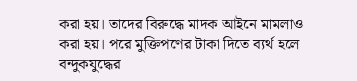করা হয়। তাদের বিরুদ্ধে মাদক আইনে মামলাও করা হয়। পরে মুক্তিপণের টাকা দিতে ব্যর্থ হলে বন্দুকযুদ্ধের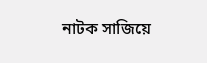নাটক সাজিয়ে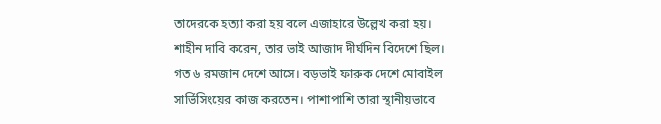তাদেরকে হত্যা করা হয় বলে এজাহারে উল্লেখ করা হয়।
শাহীন দাবি করেন, তার ভাই আজাদ দীর্ঘদিন বিদেশে ছিল। গত ৬ রমজান দেশে আসে। বড়ভাই ফারুক দেশে মোবাইল সার্ভিসিংয়ের কাজ করতেন। পাশাপাশি তারা স্থানীয়ভাবে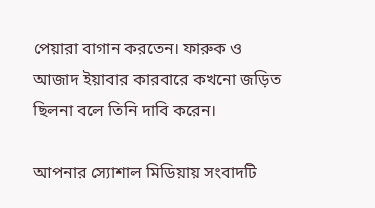পেয়ারা বাগান করতেন। ফারুক ও আজাদ ইয়াবার কারবারে কখনো জড়িত ছিলনা বলে তিনি দাবি করেন।

আপনার স্যোশাল মিডিয়ায় সংবাদটি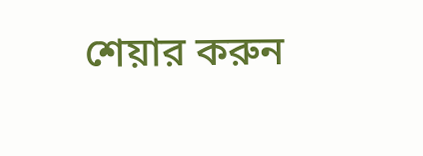শেয়ার করুন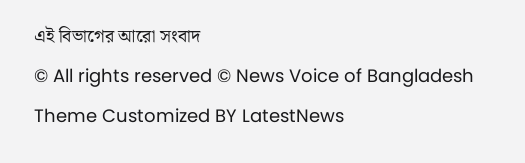এই বিভাগের আরো সংবাদ
© All rights reserved © News Voice of Bangladesh
Theme Customized BY LatestNews